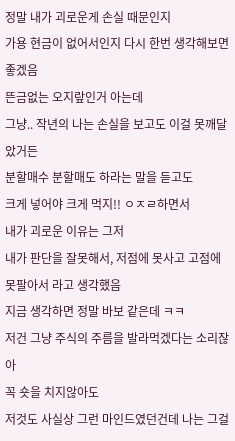정말 내가 괴로운게 손실 때문인지
가용 현금이 없어서인지 다시 한번 생각해보면 좋겠음
뜬금없는 오지랖인거 아는데
그냥.. 작년의 나는 손실을 보고도 이걸 못깨달았거든
분할매수 분할매도 하라는 말을 듣고도
크게 넣어야 크게 먹지!! ㅇㅈㄹ하면서
내가 괴로운 이유는 그저
내가 판단을 잘못해서, 저점에 못사고 고점에 못팔아서 라고 생각했음
지금 생각하면 정말 바보 같은데 ㅋㅋ
저건 그냥 주식의 주름을 발라먹겠다는 소리잖아
꼭 숏을 치지않아도
저것도 사실상 그런 마인드였던건데 나는 그걸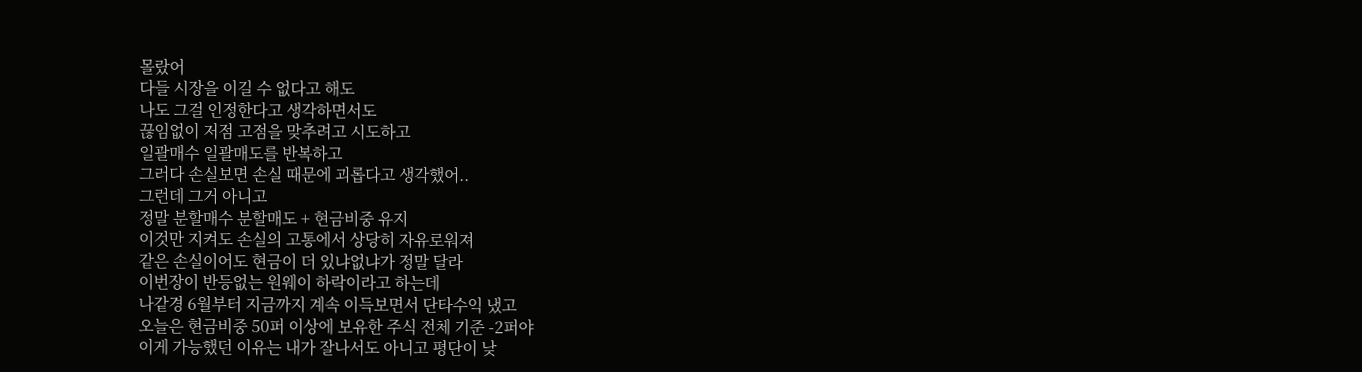몰랐어
다들 시장을 이길 수 없다고 해도
나도 그걸 인정한다고 생각하면서도
끊임없이 저점 고점을 맞추려고 시도하고
일괄매수 일괄매도를 반복하고
그러다 손실보면 손실 때문에 괴롭다고 생각했어..
그런데 그거 아니고
정말 분할매수 분할매도 + 현금비중 유지
이것만 지켜도 손실의 고통에서 상당히 자유로워져
같은 손실이어도 현금이 더 있냐없냐가 정말 달라
이번장이 반등없는 원웨이 하락이라고 하는데
나같경 6월부터 지금까지 계속 이득보면서 단타수익 냈고
오늘은 현금비중 50퍼 이상에 보유한 주식 전체 기준 -2퍼야
이게 가능했던 이유는 내가 잘나서도 아니고 평단이 낮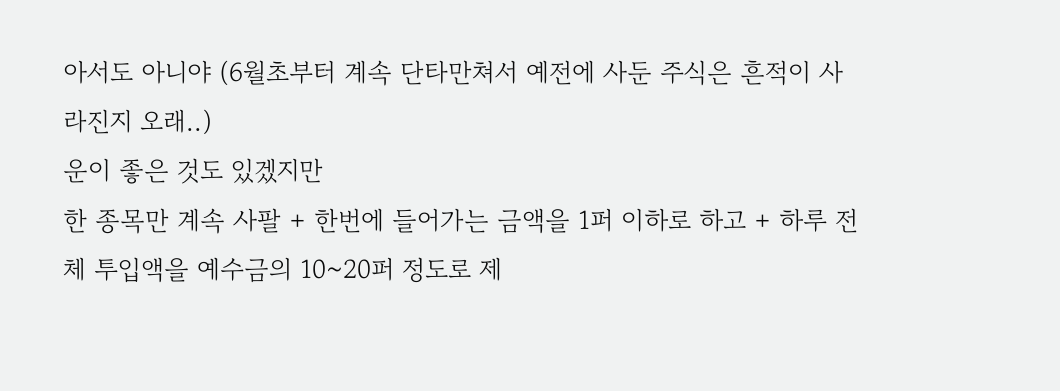아서도 아니야 (6월초부터 계속 단타만쳐서 예전에 사둔 주식은 흔적이 사라진지 오래..)
운이 좋은 것도 있겠지만
한 종목만 계속 사팔 + 한번에 들어가는 금액을 1퍼 이하로 하고 + 하루 전체 투입액을 예수금의 10~20퍼 정도로 제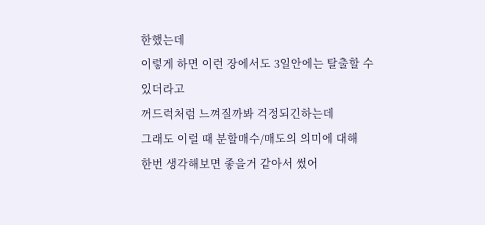한했는데
이렇게 하면 이런 장에서도 3일안에는 탈출할 수 있더라고
꺼드럭처럼 느껴질까봐 걱정되긴하는데
그래도 이럴 때 분할매수/매도의 의미에 대해
한번 생각해보면 좋을거 같아서 썼어